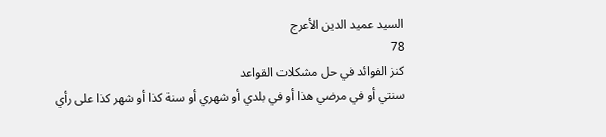السيد عميد الدين الأعرج
78
كنز الفوائد في حل مشكلات القواعد
سنتي أو في مرضي هذا أو في بلدي أو شهري أو سنة كذا أو شهر كذا على رأي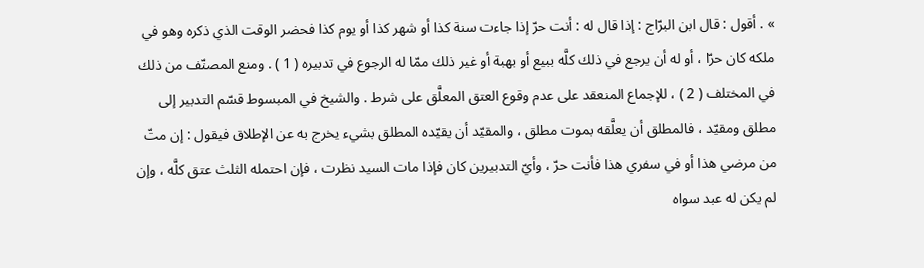» . أقول : قال ابن البرّاج : إذا قال له : أنت حرّ إذا جاءت سنة كذا أو شهر كذا أو يوم كذا فحضر الوقت الذي ذكره وهو في ملكه كان حرّا ، أو له أن يرجع في ذلك كلَّه ببيع أو بهبة أو غير ذلك ممّا له الرجوع في تدبيره ( 1 ) . ومنع المصنّف من ذلك في المختلف ( 2 ) ، للإجماع المنعقد على عدم وقوع العتق المعلَّق على شرط . والشيخ في المبسوط قسّم التدبير إلى مطلق ومقيّد ، فالمطلق أن يعلَّقه بموت مطلق ، والمقيّد أن يقيّده المطلق بشيء يخرج به عن الإطلاق فيقول : إن متّ من مرضي هذا أو في سفري هذا فأنت حرّ ، وأيّ التدبيرين كان فإذا مات السيد نظرت ، فإن احتمله الثلث عتق كلَّه ، وإن لم يكن له عبد سواه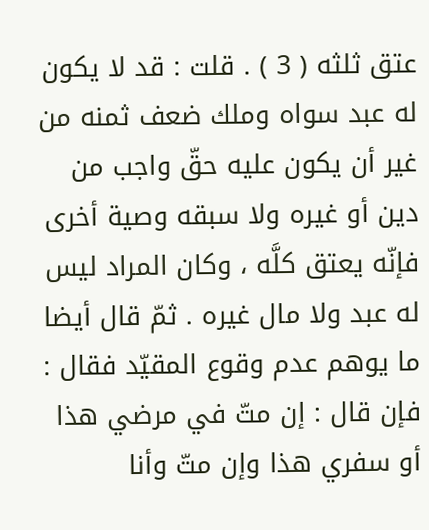عتق ثلثه ( 3 ) . قلت : قد لا يكون له عبد سواه وملك ضعف ثمنه من غير أن يكون عليه حقّ واجب من دين أو غيره ولا سبقه وصية أخرى فإنّه يعتق كلَّه ، وكان المراد ليس له عبد ولا مال غيره . ثمّ قال أيضا ما يوهم عدم وقوع المقيّد فقال : فإن قال : إن متّ في مرضي هذا أو سفري هذا وإن متّ وأنا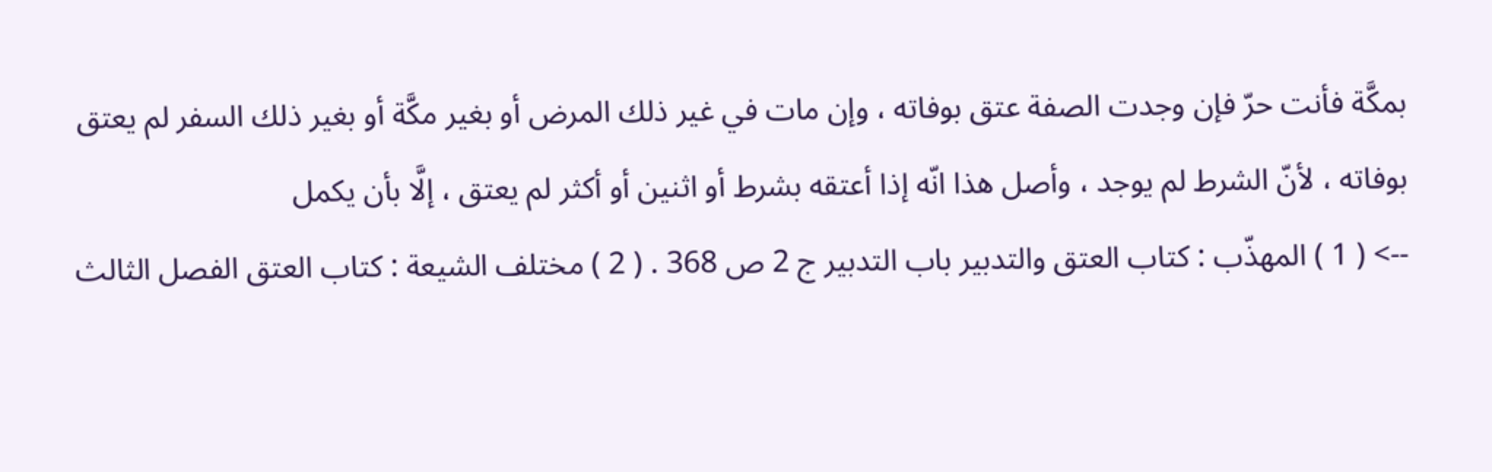بمكَّة فأنت حرّ فإن وجدت الصفة عتق بوفاته ، وإن مات في غير ذلك المرض أو بغير مكَّة أو بغير ذلك السفر لم يعتق بوفاته ، لأنّ الشرط لم يوجد ، وأصل هذا انّه إذا أعتقه بشرط أو اثنين أو أكثر لم يعتق ، إلَّا بأن يكمل
--> ( 1 ) المهذّب : كتاب العتق والتدبير باب التدبير ج 2 ص 368 . ( 2 ) مختلف الشيعة : كتاب العتق الفصل الثالث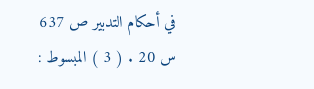في أحكام التدبير ص 637 س 20 . ( 3 ) المبسوط :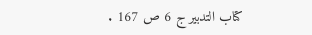كتاب التدبير ج 6 ص 167 .